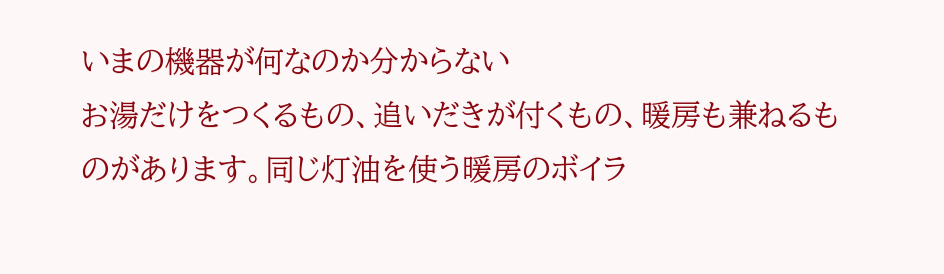いまの機器が何なのか分からない
お湯だけをつくるもの、追いだきが付くもの、暖房も兼ねるものがあります。同じ灯油を使う暖房のボイラ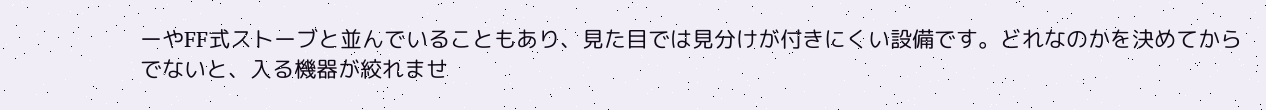ーやFF式ストーブと並んでいることもあり、見た目では見分けが付きにくい設備です。どれなのかを決めてからでないと、入る機器が絞れませ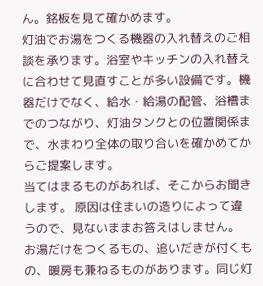ん。銘板を見て確かめます。
灯油でお湯をつくる機器の入れ替えのご相談を承ります。浴室やキッチンの入れ替えに合わせて見直すことが多い設備です。機器だけでなく、給水・給湯の配管、浴槽までのつながり、灯油タンクとの位置関係まで、水まわり全体の取り合いを確かめてからご提案します。
当てはまるものがあれば、そこからお聞きします。 原因は住まいの造りによって違うので、見ないままお答えはしません。
お湯だけをつくるもの、追いだきが付くもの、暖房も兼ねるものがあります。同じ灯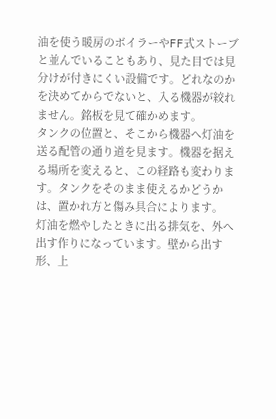油を使う暖房のボイラーやFF式ストーブと並んでいることもあり、見た目では見分けが付きにくい設備です。どれなのかを決めてからでないと、入る機器が絞れません。銘板を見て確かめます。
タンクの位置と、そこから機器へ灯油を送る配管の通り道を見ます。機器を据える場所を変えると、この経路も変わります。タンクをそのまま使えるかどうかは、置かれ方と傷み具合によります。
灯油を燃やしたときに出る排気を、外へ出す作りになっています。壁から出す形、上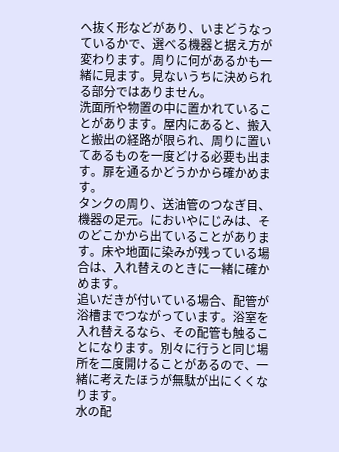へ抜く形などがあり、いまどうなっているかで、選べる機器と据え方が変わります。周りに何があるかも一緒に見ます。見ないうちに決められる部分ではありません。
洗面所や物置の中に置かれていることがあります。屋内にあると、搬入と搬出の経路が限られ、周りに置いてあるものを一度どける必要も出ます。扉を通るかどうかから確かめます。
タンクの周り、送油管のつなぎ目、機器の足元。においやにじみは、そのどこかから出ていることがあります。床や地面に染みが残っている場合は、入れ替えのときに一緒に確かめます。
追いだきが付いている場合、配管が浴槽までつながっています。浴室を入れ替えるなら、その配管も触ることになります。別々に行うと同じ場所を二度開けることがあるので、一緒に考えたほうが無駄が出にくくなります。
水の配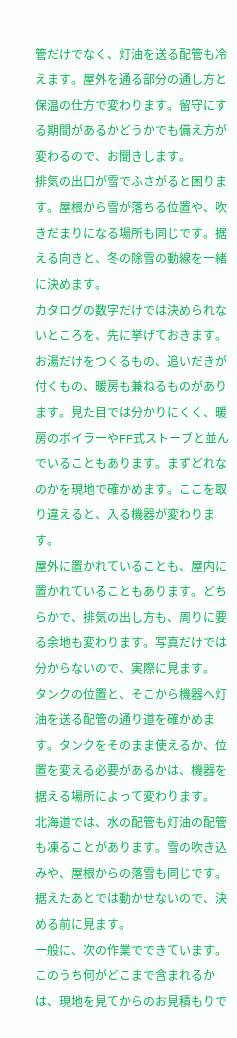管だけでなく、灯油を送る配管も冷えます。屋外を通る部分の通し方と保温の仕方で変わります。留守にする期間があるかどうかでも備え方が変わるので、お聞きします。
排気の出口が雪でふさがると困ります。屋根から雪が落ちる位置や、吹きだまりになる場所も同じです。据える向きと、冬の除雪の動線を一緒に決めます。
カタログの数字だけでは決められないところを、先に挙げておきます。
お湯だけをつくるもの、追いだきが付くもの、暖房も兼ねるものがあります。見た目では分かりにくく、暖房のボイラーやFF式ストーブと並んでいることもあります。まずどれなのかを現地で確かめます。ここを取り違えると、入る機器が変わります。
屋外に置かれていることも、屋内に置かれていることもあります。どちらかで、排気の出し方も、周りに要る余地も変わります。写真だけでは分からないので、実際に見ます。
タンクの位置と、そこから機器へ灯油を送る配管の通り道を確かめます。タンクをそのまま使えるか、位置を変える必要があるかは、機器を据える場所によって変わります。
北海道では、水の配管も灯油の配管も凍ることがあります。雪の吹き込みや、屋根からの落雪も同じです。据えたあとでは動かせないので、決める前に見ます。
一般に、次の作業でできています。 このうち何がどこまで含まれるかは、現地を見てからのお見積もりで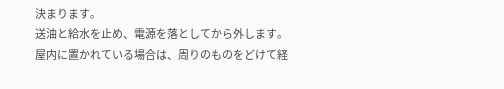決まります。
送油と給水を止め、電源を落としてから外します。屋内に置かれている場合は、周りのものをどけて経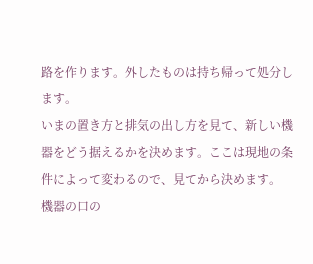路を作ります。外したものは持ち帰って処分します。
いまの置き方と排気の出し方を見て、新しい機器をどう据えるかを決めます。ここは現地の条件によって変わるので、見てから決めます。
機器の口の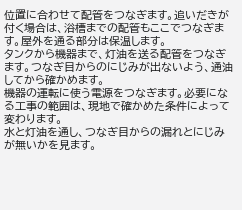位置に合わせて配管をつなぎます。追いだきが付く場合は、浴槽までの配管もここでつなぎます。屋外を通る部分は保温します。
タンクから機器まで、灯油を送る配管をつなぎます。つなぎ目からのにじみが出ないよう、通油してから確かめます。
機器の運転に使う電源をつなぎます。必要になる工事の範囲は、現地で確かめた条件によって変わります。
水と灯油を通し、つなぎ目からの漏れとにじみが無いかを見ます。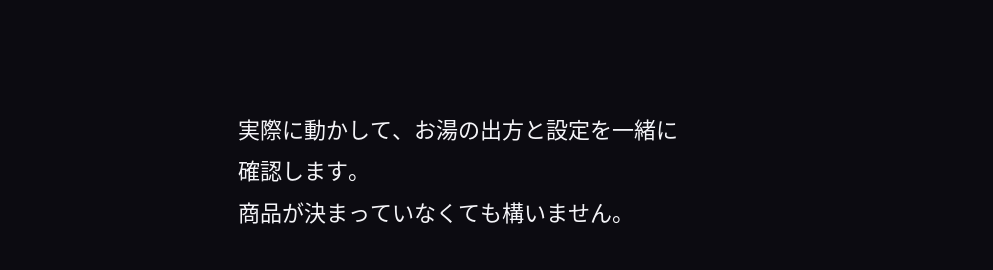実際に動かして、お湯の出方と設定を一緒に確認します。
商品が決まっていなくても構いません。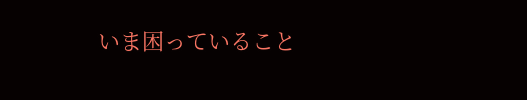いま困っていること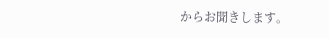からお聞きします。